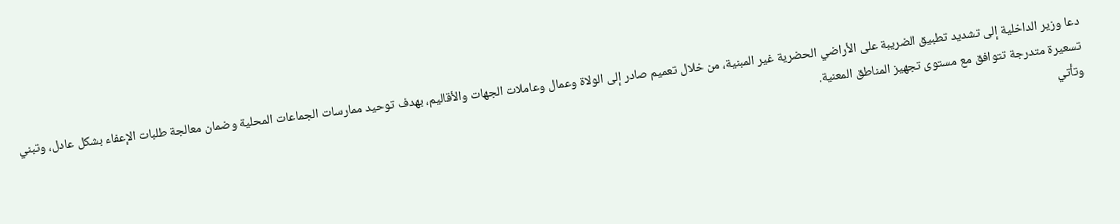دعا وزير الداخلية إلى تشديد تطبيق الضريبة على الأراضي الحضرية غير المبنية، من خلال تعميم صادر إلى الولاة وعمال وعاملات الجهات والأقاليم، بهدف توحيد ممارسات الجماعات المحلية وضمان معالجة طلبات الإعفاء بشكل عادل، وتبني تسعيرة متدرجة تتوافق مع مستوى تجهيز المناطق المعنية.
وتأتي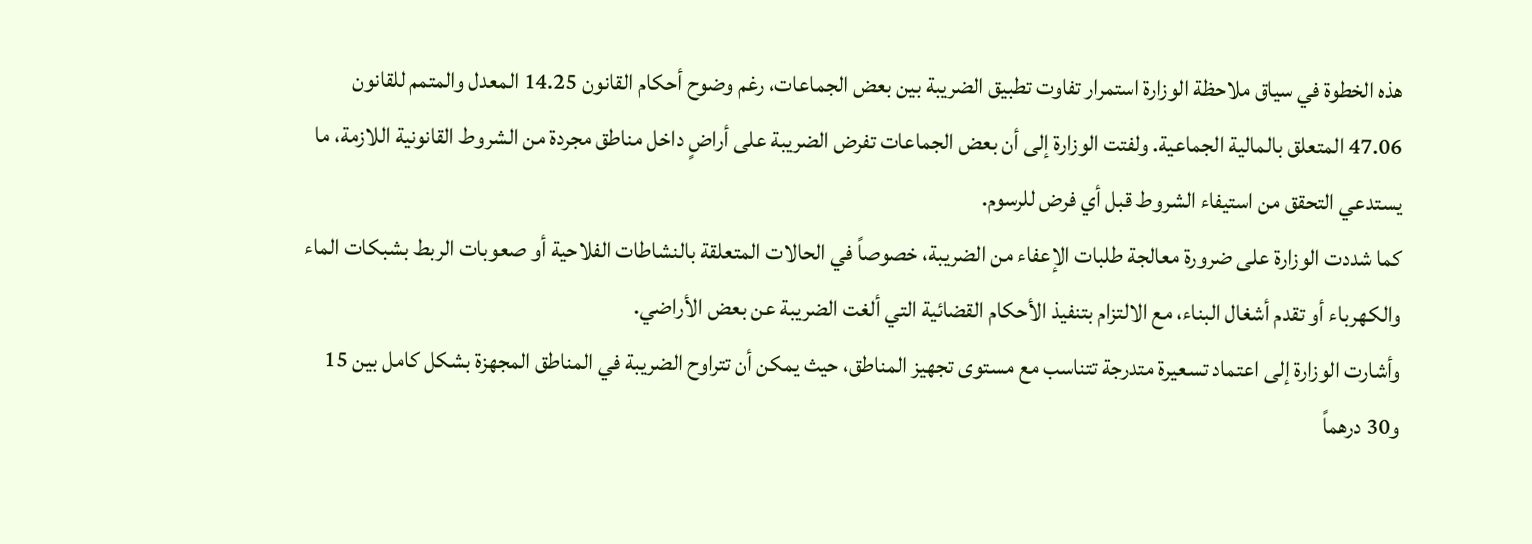هذه الخطوة في سياق ملاحظة الوزارة استمرار تفاوت تطبيق الضريبة بين بعض الجماعات، رغم وضوح أحكام القانون 14.25 المعدل والمتمم للقانون 47.06 المتعلق بالمالية الجماعية. ولفتت الوزارة إلى أن بعض الجماعات تفرض الضريبة على أراضٍ داخل مناطق مجردة من الشروط القانونية اللازمة، ما يستدعي التحقق من استيفاء الشروط قبل أي فرض للرسوم.
كما شددت الوزارة على ضرورة معالجة طلبات الإعفاء من الضريبة، خصوصاً في الحالات المتعلقة بالنشاطات الفلاحية أو صعوبات الربط بشبكات الماء والكهرباء أو تقدم أشغال البناء، مع الالتزام بتنفيذ الأحكام القضائية التي ألغت الضريبة عن بعض الأراضي.
وأشارت الوزارة إلى اعتماد تسعيرة متدرجة تتناسب مع مستوى تجهيز المناطق، حيث يمكن أن تتراوح الضريبة في المناطق المجهزة بشكل كامل بين 15 و30 درهماً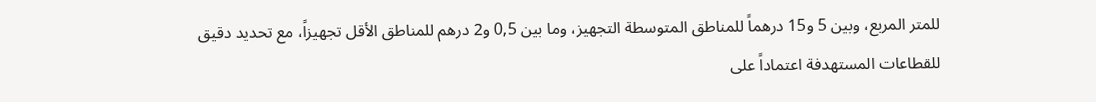للمتر المربع، وبين 5 و15 درهماً للمناطق المتوسطة التجهيز، وما بين 0,5 و2 درهم للمناطق الأقل تجهيزاً، مع تحديد دقيق للقطاعات المستهدفة اعتماداً على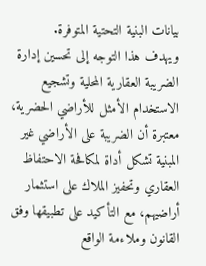بيانات البنية التحتية المتوفرة.
ويهدف هذا التوجه إلى تحسين إدارة الضريبة العقارية المحلية وتشجيع الاستخدام الأمثل للأراضي الحضرية، معتبرة أن الضريبة على الأراضي غير المبنية تشكل أداة لمكافحة الاحتفاظ العقاري وتحفيز الملاك على استثمار أراضيهم، مع التأكيد على تطبيقها وفق القانون وملاءمة الواقع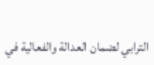الترابي لضمان العدالة والفعالية في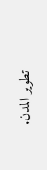تطوير المدن.